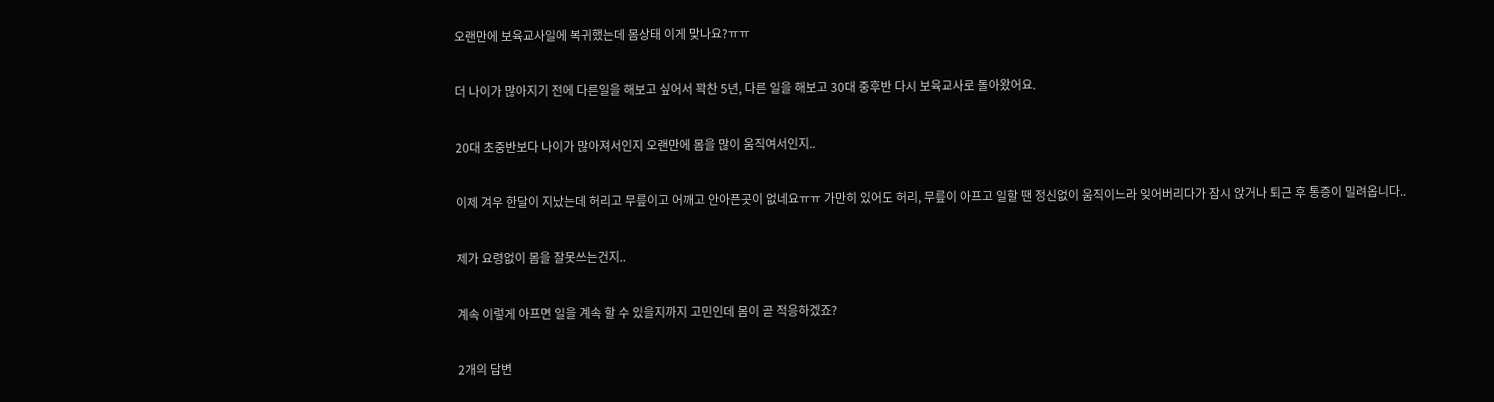오랜만에 보육교사일에 복귀했는데 몸상태 이게 맞나요?ㅠㅠ

더 나이가 많아지기 전에 다른일을 해보고 싶어서 꽉찬 5년, 다른 일을 해보고 30대 중후반 다시 보육교사로 돌아왔어요.

20대 초중반보다 나이가 많아져서인지 오랜만에 몸을 많이 움직여서인지..

이제 겨우 한달이 지났는데 허리고 무릎이고 어깨고 안아픈곳이 없네요ㅠㅠ 가만히 있어도 허리, 무릎이 아프고 일할 땐 정신없이 움직이느라 잊어버리다가 잠시 앉거나 퇴근 후 통증이 밀려옵니다..

제가 요령없이 몸을 잘못쓰는건지..

계속 이렇게 아프면 일을 계속 할 수 있을지까지 고민인데 몸이 곧 적응하겠죠?

2개의 답변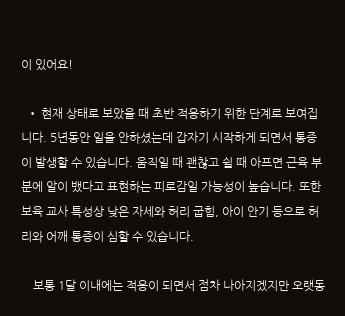이 있어요!

  • 현재 상태로 보았을 때 초반 적응하기 위한 단계로 보여집니다. 5년동안 일을 안하셨는데 갑자기 시작하게 되면서 통증이 발생할 수 있습니다. 움직일 때 괜찮고 쉴 때 아프면 근육 부분에 알이 뱄다고 표현하는 피로감일 가능성이 높습니다. 또한 보육 교사 특성상 낮은 자세와 허리 굽힘, 아이 안기 등으로 허리와 어깨 통증이 심할 수 있습니다.

    보통 1달 이내에는 적응이 되면서 점차 나아지겠지만 오랫동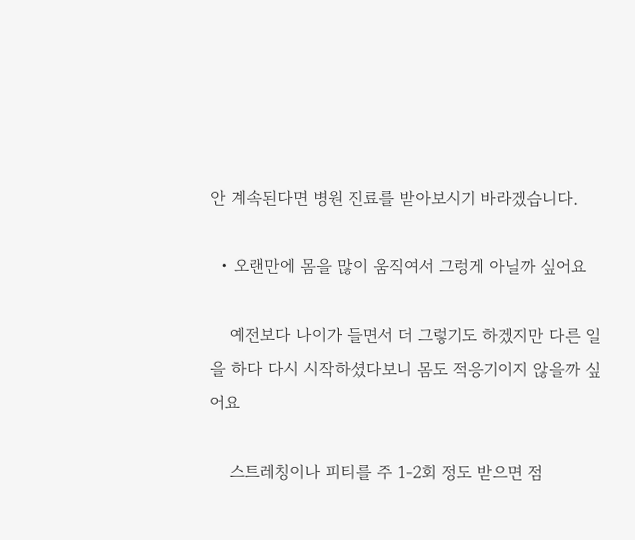안 계속된다면 병원 진료를 받아보시기 바라겠습니다.

  • 오랜만에 몸을 많이 움직여서 그렁게 아닐까 싶어요

    예전보다 나이가 들면서 더 그렇기도 하겠지만 다른 일을 하다 다시 시작하셨다보니 몸도 적응기이지 않을까 싶어요

    스트레칭이나 피티를 주 1-2회 정도 받으면 점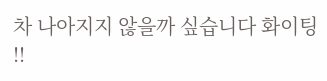차 나아지지 않을까 싶습니다 화이팅 !!